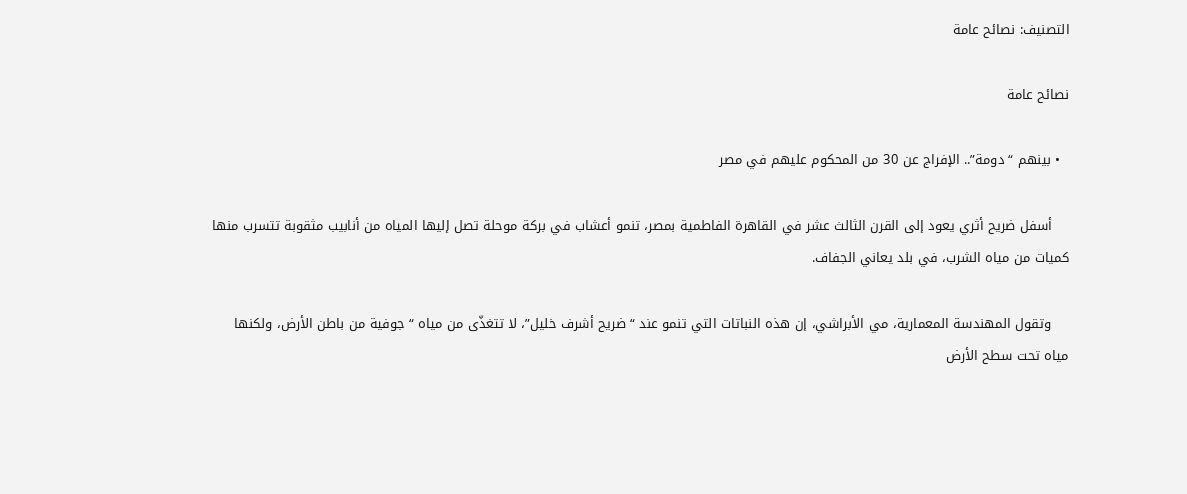التصنيف: نصائح عامة

نصائح عامة

  • بينهم “دومة”.. الإفراج عن 30 من المحكوم عليهم في مصر

    أسفل ضريح أثري يعود إلى القرن الثالث عشر في القاهرة الفاطمية بمصر، تنمو أعشاب في بركة موحلة تصل إليها المياه من أنابيب مثقوبة تتسرب منها كميات من مياه الشرب، في بلد يعاني الجفاف.

    وتقول المهندسة المعمارية، مي الأبراشي، إن هذه النباتات التي تنمو عند “ضريح أشرف خليل”، لا تتغذّى من مياه “جوفية من باطن الأرض، ولكنها مياه تحت سطح الأرض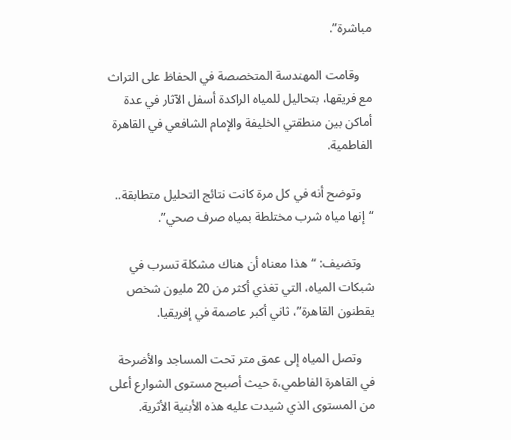مباشرة”.

    وقامت المهندسة المتخصصة في الحفاظ على التراث مع فريقها، بتحاليل للمياه الراكدة أسفل الآثار في عدة أماكن بين منطقتي الخليفة والإمام الشافعي في القاهرة الفاطمية.

    وتوضح أنه في كل مرة كانت نتائج التحليل متطابقة.. “إنها مياه شرب مختلطة بمياه صرف صحي”.

    وتضيف: “هذا معناه أن هناك مشكلة تسرب في شبكات المياه، التي تغذي أكثر من 20 مليون شخص يقطنون القاهرة”، ثاني أكبر عاصمة في إفريقيا.

    وتصل المياه إلى عمق متر تحت المساجد والأضرحة في القاهرة الفاطمي،ة حيث أصبح مستوى الشوارع أعلى من المستوى الذي شيدت عليه هذه الأبنية الأثرية.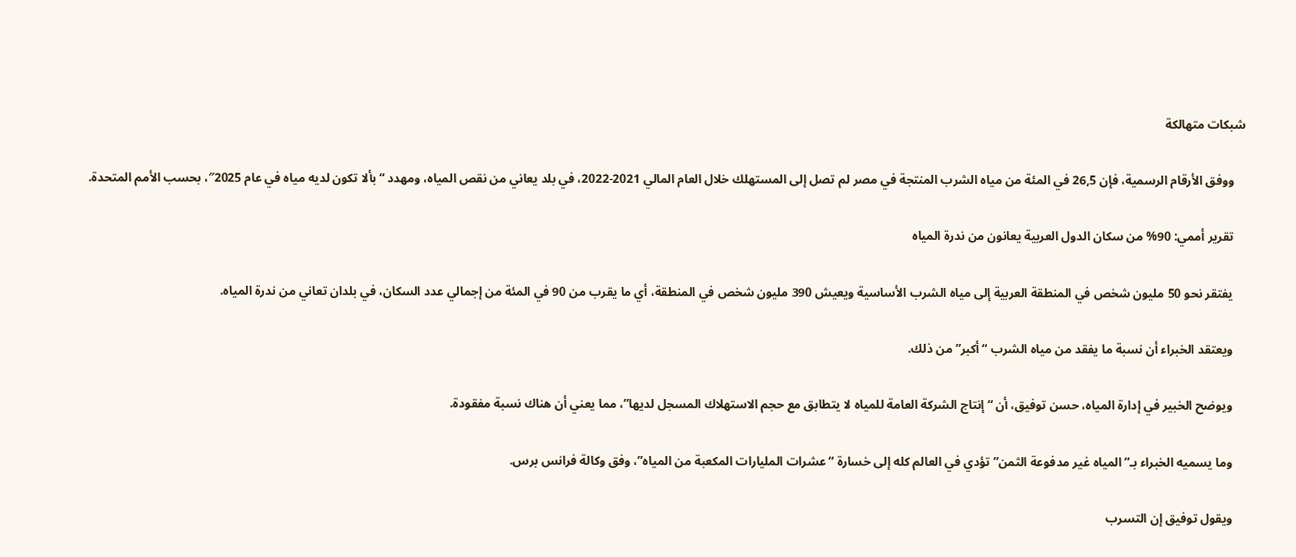شبكات متهالكة

    ووفق الأرقام الرسمية، فإن 26,5 في المئة من مياه الشرب المنتجة في مصر لم تصل إلى المستهلك خلال العام المالي 2021-2022، في بلد يعاني من نقص المياه، ومهدد “بألا تكون لديه مياه في عام 2025″، بحسب الأمم المتحدة.

    تقرير أممي: 90% من سكان الدول العربية يعانون من ندرة المياه

    يفتقر نحو 50 مليون شخص في المنطقة العربية إلى مياه الشرب الأساسية ويعيش 390 مليون شخص في المنطقة، أي ما يقرب من 90 في المئة من إجمالي عدد السكان، في بلدان تعاني من ندرة المياه.

    ويعتقد الخبراء أن نسبة ما يفقد من مياه الشرب “أكبر” من ذلك.

    ويوضح الخبير في إدارة المياه، حسن توفيق، أن “إنتاج الشركة العامة للمياه لا يتطابق مع حجم الاستهلاك المسجل لديها”، مما يعني أن هناك نسبة مفقودة.

    وما يسميه الخبراء بـ”المياه غير مدفوعة الثمن” تؤدي في العالم كله إلى خسارة “عشرات المليارات المكعبة من المياه”، وفق وكالة فرانس برس.

    ويقول توفيق إن التسرب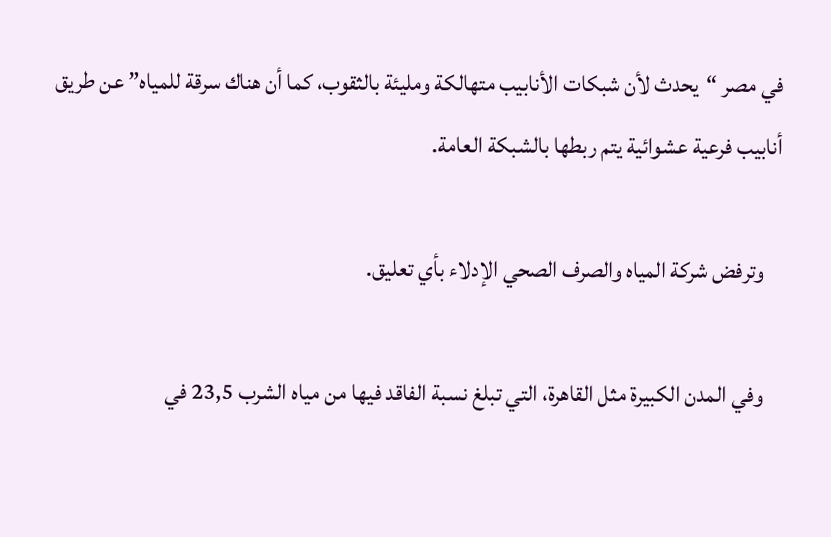في مصر “يحدث لأن شبكات الأنابيب متهالكة ومليئة بالثقوب، كما أن هناك سرقة للمياه” عن طريق أنابيب فرعية عشوائية يتم ربطها بالشبكة العامة.

    وترفض شركة المياه والصرف الصحي الإدلاء بأي تعليق.

    وفي المدن الكبيرة مثل القاهرة، التي تبلغ نسبة الفاقد فيها من مياه الشرب 23,5 في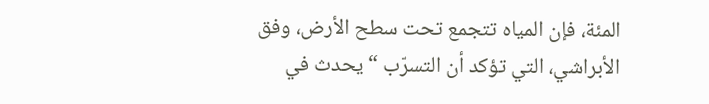المئة، فإن المياه تتجمع تحت سطح الأرض، وفق الأبراشي، التي تؤكد أن التسرّب “يحدث في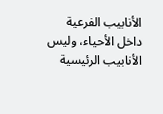الأنابيب الفرعية داخل الأحياء، وليس الأنابيب الرئيسية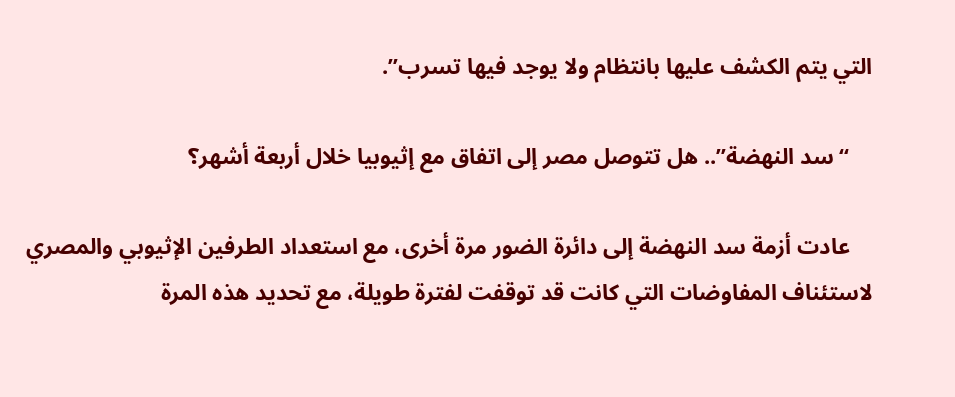التي يتم الكشف عليها بانتظام ولا يوجد فيها تسرب”.

    “سد النهضة”.. هل تتوصل مصر إلى اتفاق مع إثيوبيا خلال أربعة أشهر؟

    عادت أزمة سد النهضة إلى دائرة الضور مرة أخرى، مع استعداد الطرفين الإثيوبي والمصري لاستئناف المفاوضات التي كانت قد توقفت لفترة طويلة، مع تحديد هذه المرة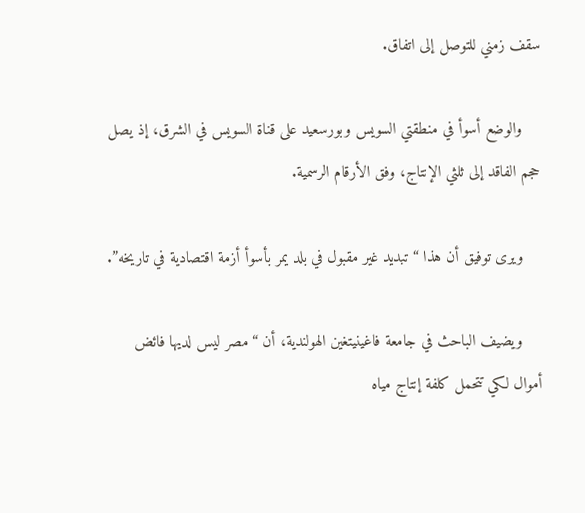سقف زمني للتوصل إلى اتفاق.

    والوضع أسوأ في منطقتي السويس وبورسعيد على قناة السويس في الشرق، إذ يصل حجم الفاقد إلى ثلثي الإنتاج، وفق الأرقام الرسمية.

    ويرى توفيق أن هذا “تبديد غير مقبول في بلد يمر بأسوأ أزمة اقتصادية في تاريخه”.

    ويضيف الباحث في جامعة فاغينيتغين الهولندية، أن “مصر ليس لديها فائض أموال لكي تتحمل كلفة إنتاج مياه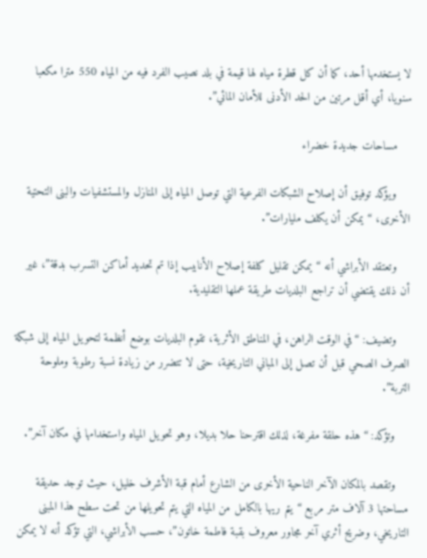لا يستخدمها أحد، كما أن كل قطرة مياه لها قيمة في بلد نصيب الفرد فيه من المياه 550 مترا مكعبا سنويا، أي أقل مرتين من الحد الأدنى للأمان المائي”.

    مساحات جديدة خضراء

    ويؤكد توفيق أن إصلاح الشبكات الفرعية التي توصل المياه إلى المنازل والمستشفيات والبنى التحتية الأخرى، “يمكن أن يكلف مليارات”.

    وتعتقد الأبراشي أنه “يمكن تقليل كلفة إصلاح الأنابيب إذا تم تحديد أماكن التسرب بدقة”، غير أن ذلك يقتضي أن تراجع البلديات طريقة عملها التقليدية.

    وتضيف: “في الوقت الراهن، في المناطق الأثرية، تقوم البلديات بوضع أنظمة لتحويل المياه إلى شبكة الصرف الصحي قبل أن تصل إلى المباني التاريخية، حتى لا تتضرر من زيادة نسبة رطوبة وملوحة التربة”.

    وتؤكد: “هذه حلقة مفرغة، لذلك اقترحنا حلا بديلا، وهو تحويل المياه واستخدامها في مكان آخر”.

    وتقصد بالمكان الآخر الناحية الأخرى من الشارع أمام قبة الأشرف خليل، حيث توجد حديقة مساحتها 3 آلاف متر مربع “يتم ريها بالكامل من المياه التي يتم تحويلها من تحت سطح هذا المبنى التاريخي، وضريح أثري آخر مجاور معروف بقبة فاطمة خاتون”، حسب الأبراشي، التي تؤكد أنه لا يمكن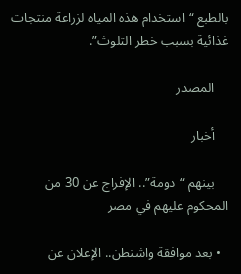بالطبع “استخدام هذه المياه لزراعة منتجات غذائية بسبب خطر التلوث”.

    المصدر

    أخبار

    بينهم “دومة”.. الإفراج عن 30 من المحكوم عليهم في مصر

  • بعد موافقة واشنطن.. الإعلان عن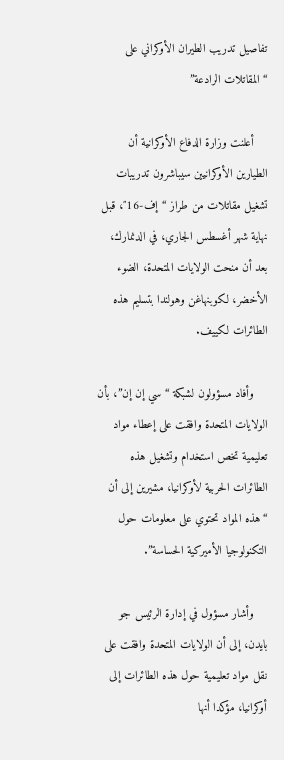تفاصيل تدريب الطيران الأوكراني على “المقاتلات الرادعة”

    أعلنت وزارة الدفاع الأوكرانية أن الطيارين الأوكرانيين سيباشرون تدريبات تشغيل مقاتلات من طراز “إف-16″، قبل نهاية شهر أغسطس الجاري، في الدنمارك، بعد أن منحت الولايات المتحدة، الضوء الأخضر، لكوبنهاغن وهولندا بتسليم هذه الطائرات لكييف.

    وأفاد مسؤولون لشبكة “سي إن إن”، بأن الولايات المتحدة وافقت على إعطاء مواد تعليمية تخص استخدام وتشغيل هذه الطائرات الحربية لأوكرانيا، مشيرين إلى أن “هذه المواد تحتوي على معلومات حول التكنولوجيا الأميركية الحساسة”.

    وأشار مسؤول في إدارة الرئيس جو بايدن، إلى أن الولايات المتحدة وافقت على نقل مواد تعليمية حول هذه الطائرات إلى أوكرانيا، مؤكدا أنها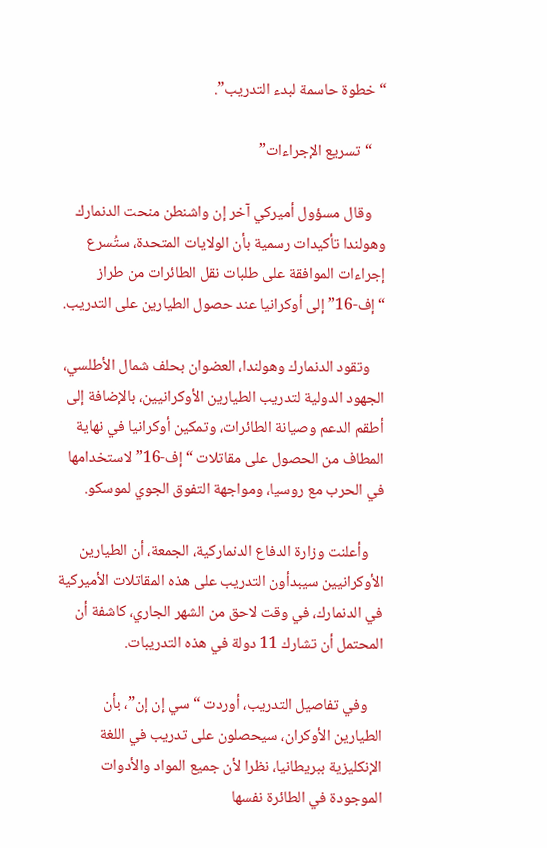“خطوة حاسمة لبدء التدريب”.

    “تسريع الإجراءات”

    وقال مسؤول أميركي آخر إن واشنطن منحت الدنمارك وهولندا تأكيدات رسمية بأن الولايات المتحدة، ستُسرع إجراءات الموافقة على طلبات نقل الطائرات من طراز “إف-16” إلى أوكرانيا عند حصول الطيارين على التدريب.

    وتقود الدنمارك وهولندا، العضوان بحلف شمال الأطلسي، الجهود الدولية لتدريب الطيارين الأوكرانيين، بالإضافة إلى أطقم الدعم وصيانة الطائرات، وتمكين أوكرانيا في نهاية المطاف من الحصول على مقاتلات “إف-16” لاستخدامها في الحرب مع روسيا، ومواجهة التفوق الجوي لموسكو.

    وأعلنت وزارة الدفاع الدنماركية، الجمعة، أن الطيارين الأوكرانيين سيبدأون التدريب على هذه المقاتلات الأميركية في الدنمارك، في وقت لاحق من الشهر الجاري، كاشفة أن المحتمل أن تشارك 11 دولة في هذه التدريبات.

    وفي تفاصيل التدريب، أوردت “سي إن إن”، بأن الطيارين الأوكران، سيحصلون على تدريب في اللغة الإنكليزية ببريطانيا، نظرا لأن جميع المواد والأدوات الموجودة في الطائرة نفسها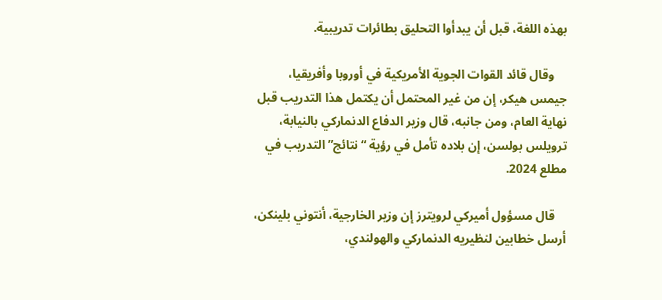بهذه اللغة، قبل أن يبدأوا التحليق بطائرات تدريبية.

    وقال قائد القوات الجوية الأمريكية في أوروبا وأفريقيا، جيمس هيكر، إن من غير المحتمل أن يكتمل هذا التدريب قبل نهاية العام، ومن جانبه، قال وزير الدفاع الدنماركي بالنيابة، ترويلس بولسن، إن بلاده تأمل في رؤية “نتائج” التدريب في مطلع 2024.

    قال مسؤول أميركي لرويترز إن وزير الخارجية، أنتوني بلينكن، أرسل خطابين لنظيريه الدنماركي والهولندي،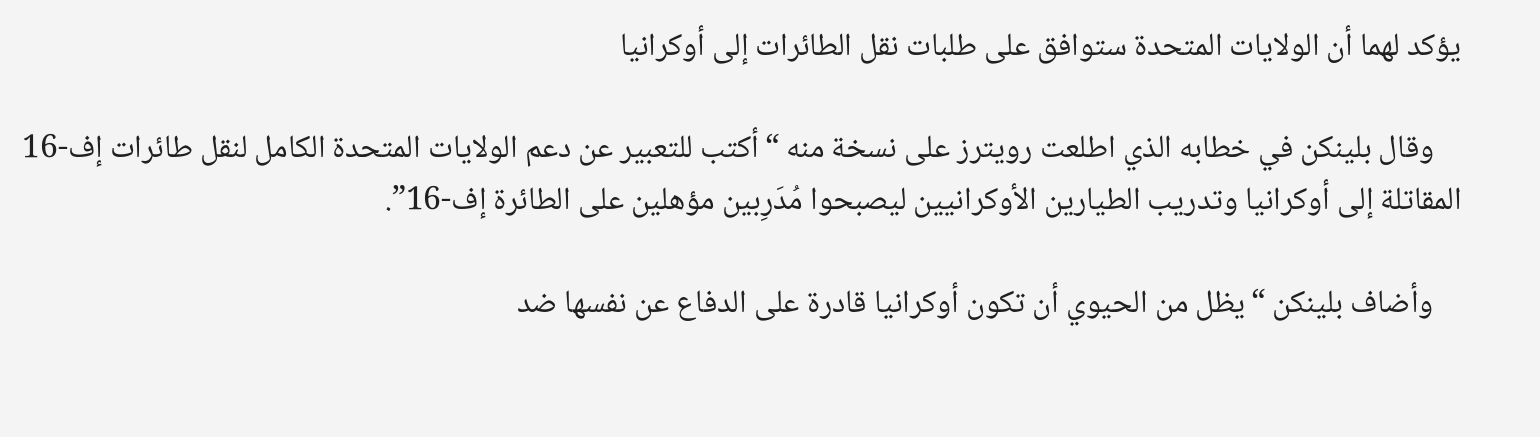يؤكد لهما أن الولايات المتحدة ستوافق على طلبات نقل الطائرات إلى أوكرانيا

    وقال بلينكن في خطابه الذي اطلعت رويترز على نسخة منه “أكتب للتعبير عن دعم الولايات المتحدة الكامل لنقل طائرات إف-16 المقاتلة إلى أوكرانيا وتدريب الطيارين الأوكرانيين ليصبحوا مُدَرِبين مؤهلين على الطائرة إف-16”.

    وأضاف بلينكن “يظل من الحيوي أن تكون أوكرانيا قادرة على الدفاع عن نفسها ضد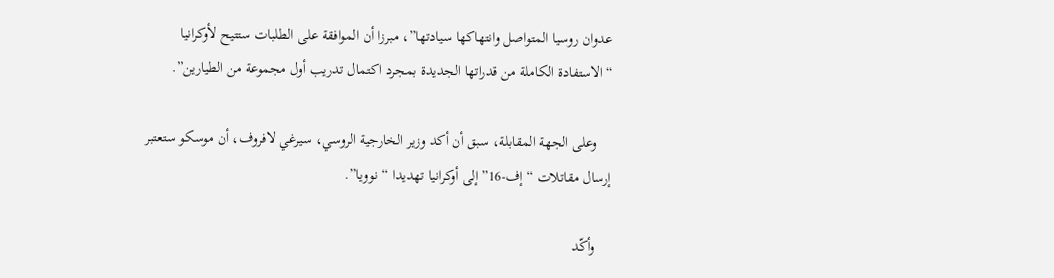عدوان روسيا المتواصل وانتهاكها سيادتها”، مبرزا أن الموافقة على الطلبات ستتيح لأوكرانيا “الاستفادة الكاملة من قدراتها الجديدة بمجرد اكتمال تدريب أول مجموعة من الطيارين”.

    وعلى الجهة المقابلة، سبق أن أكد وزير الخارجية الروسي، سيرغي لافروف، أن موسكو ستعتبر إرسال مقاتلات “إف-16” إلى أوكرانيا تهديدا “نوويا”.

    وأكّد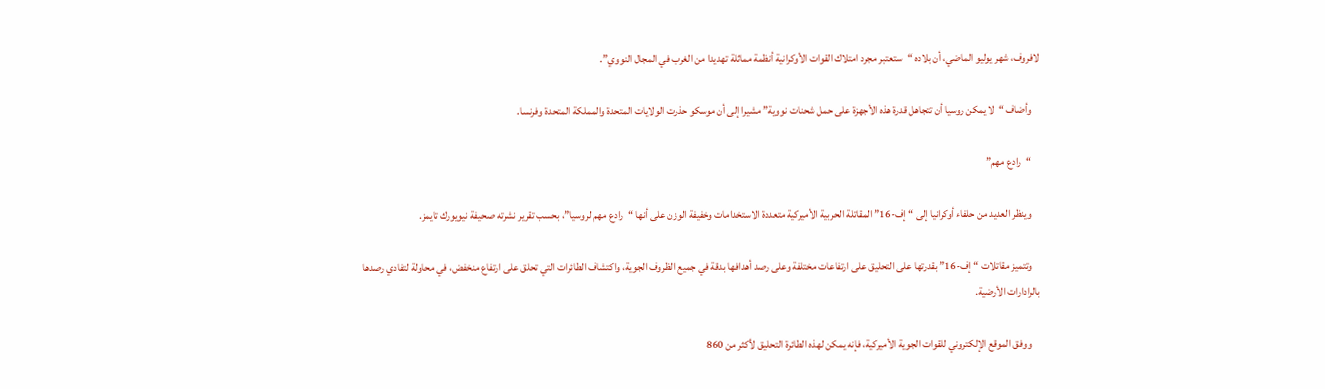لافروف، شهر يوليو الماضي، أن بلاده “ستعتبر مجرد امتلاك القوات الأوكرانية أنظمة مماثلة تهديدا من الغرب في المجال النووي”.

    وأضاف “لا يمكن روسيا أن تتجاهل قدرة هذه الأجهزة على حمل شحنات نووية” مشيرا إلى أن موسكو حذرت الولايات المتحدة والمملكة المتحدة وفرنسا.

    “رادع مهم”

    وينظر العديد من حلفاء أوكرانيا إلى “إف-16” المقاتلة الحربية الأميركية متعددة الاستخدامات وخفيفة الوزن على أنها “رادع مهم لروسيا”، بحسب تقرير نشرته صحيفة نيويورك تايمز.

    وتتميز مقاتلات “إف-16” بقدرتها على التحليق على ارتفاعات مختلفة وعلى رصد أهدافها بدقة في جميع الظروف الجوية، واكتشاف الطائرات التي تحلق على ارتفاع منخفض، في محاولة لتفادي رصدها بالرادارات الأرضية.

    ووفق الموقع الإلكتروني للقوات الجوية الأميركية، فإنه يمكن لهذه الطائرة التحليق لأكثر من 860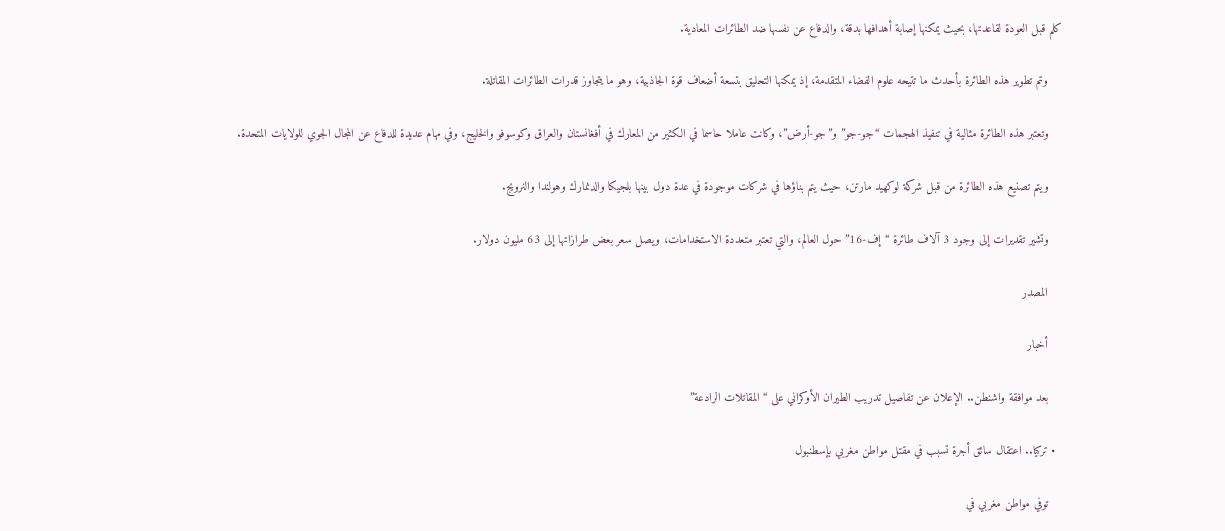كلم قبل العودة لقاعدتها، بحيث يمكنها إصابة أهدافها بدقة، والدفاع عن نفسها ضد الطائرات المعادية.

    وتم تطوير هذه الطائرة بأحدث ما تتيحه علوم الفضاء المتقدمة، إذ يمكنها التحليق بتسعة أضعاف قوة الجاذبية، وهو ما يتجاوز قدرات الطائرات المقاتلة.

    وتعتبر هذه الطائرة مثالية في تنفيذ الهجمات “جو-جو” و”جو-أرض”، وكانت عاملا حاسما في الكثير من المعارك في أفغانستان والعراق وكوسوفو والخليج، وفي مهام عديدة للدفاع عن المجال الجوي للولايات المتحدة.

    ويتم تصنيع هذه الطائرة من قبل شركة لوكهيد مارتن، حيث يتم بناؤها في شركات موجودة في عدة دول بينها بلجيكا والدنمارك وهولندا والنرويج.

    وتشير تقديرات إلى وجود 3 آلاف طائرة “إف-16” حول العالم، والتي تعتبر متعددة الاستخدامات، ويصل سعر بعض طرازاتها إلى 63 مليون دولار.

    المصدر

    أخبار

    بعد موافقة واشنطن.. الإعلان عن تفاصيل تدريب الطيران الأوكراني على “المقاتلات الرادعة”

  • تركيا.. اعتقال سائق أجرة تسبب في مقتل مواطن مغربي بإسطنبول

    توفي مواطن مغربي في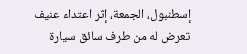إسطنبول، الجمعة، إثر اعتداء عنيف تعرض له من طرف سائق سيارة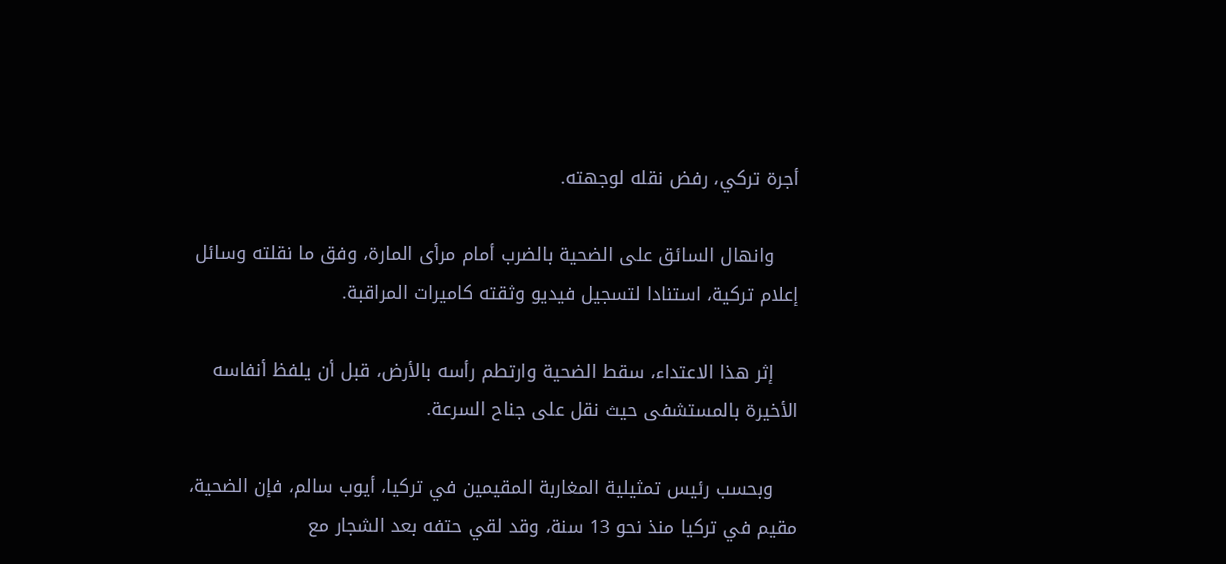أجرة تركي، رفض نقله لوجهته.

    وانهال السائق على الضحية بالضرب أمام مرأى المارة، وفق ما نقلته وسائل إعلام تركية، استنادا لتسجيل فيديو وثقته كاميرات المراقبة.

    إثر هذا الاعتداء، سقط الضحية وارتطم رأسه بالأرض، قبل أن يلفظ أنفاسه الأخيرة بالمستشفى حيث نقل على جناح السرعة.

    وبحسب رئيس تمثيلية المغاربة المقيمين في تركيا، أيوب سالم، فإن الضحية، مقيم في تركيا منذ نحو 13 سنة، وقد لقي حتفه بعد الشجار مع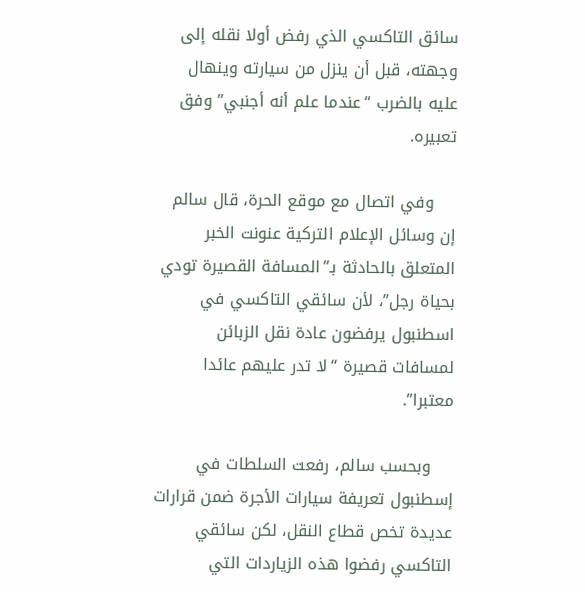سائق التاكسي الذي رفض أولا نقله إلى وجهته، قبل أن ينزل من سيارته وينهال عليه بالضرب “عندما علم أنه أجنبي” وفق تعبيره.

    وفي اتصال مع موقع الحرة، قال سالم إن وسائل الإعلام التركية عنونت الخبر المتعلق بالحادثة بـ”المسافة القصيرة تودي بحياة رجل”، لأن سائقي التاكسي في اسطنبول يرفضون عادة نقل الزبائن لمسافات قصيرة “لا تدر عليهم عائدا معتبرا”.

    وبحسب سالم، رفعت السلطات في إسطنبول تعريفة سيارات الأجرة ضمن قرارات عديدة تخص قطاع النقل، لكن سائقي التاكسي رفضوا هذه الزياردات التي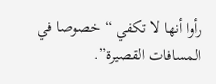رأوا أنها لا تكفي “خصوصا في المسافات القصيرة”.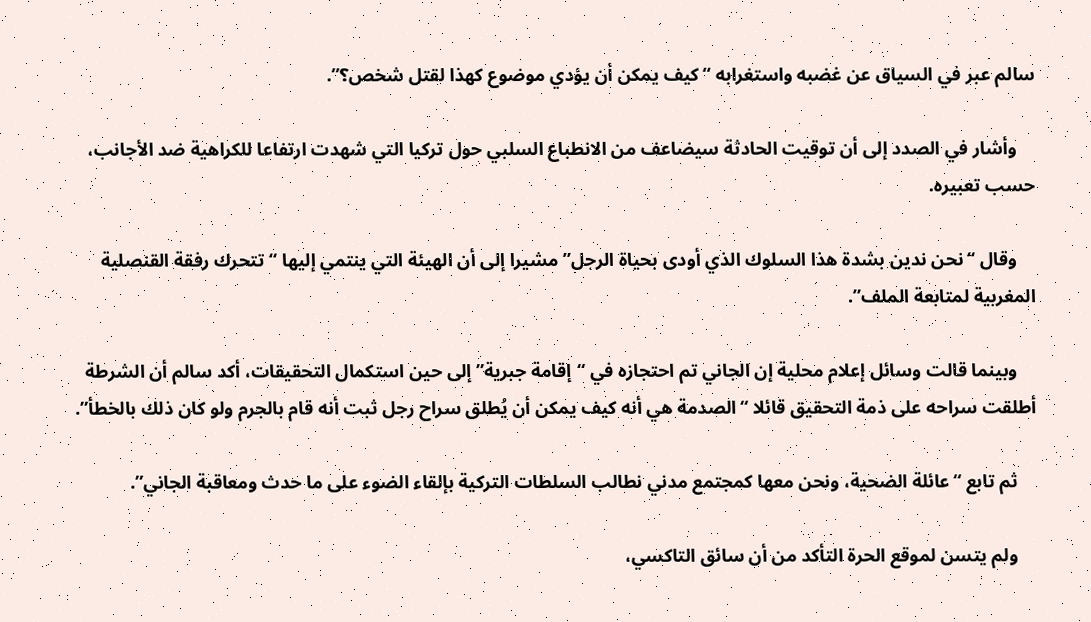سالم عبر في السياق عن غضبه واستغرابه “كيف يمكن أن يؤدي موضوع كهذا لقتل شخص؟”.

    وأشار في الصدد إلى أن توقيت الحادثة سيضاعف من الانطباع السلبي حول تركيا التي شهدت ارتفاعا للكراهية ضد الأجانب، حسب تعبيره.

    وقال “نحن ندين بشدة هذا السلوك الذي أودى بحياة الرجل” مشيرا إلى أن الهيئة التي ينتمي إليها “تتحرك رفقة القنصلية المغربية لمتابعة الملف”.

    وبينما قالت وسائل إعلام محلية إن الجاني تم احتجازه في “إقامة جبرية” إلى حين استكمال التحقيقات، أكد سالم أن الشرطة أطلقت سراحه على ذمة التحقيق قائلا “الصدمة هي أنه كيف يمكن أن يُطلق سراح رجل ثبت أنه قام بالجرم ولو كان ذلك بالخطأ”.

    ثم تابع “عائلة الضحية، ونحن معها كمجتمع مدني نطالب السلطات التركية بإلقاء الضوء على ما حدث ومعاقبة الجاني”.

    ولم يتسن لموقع الحرة التأكد من أن سائق التاكسي،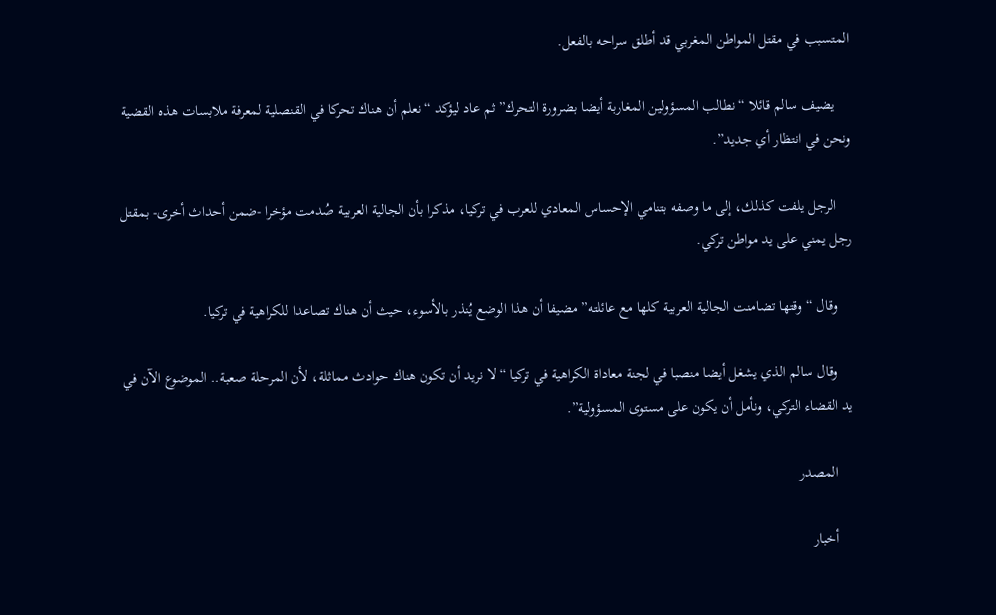المتسبب في مقتل المواطن المغربي قد أطلق سراحه بالفعل.

    يضيف سالم قائلا “نطالب المسؤولين المغاربة أيضا بضرورة التحرك” ثم عاد ليؤكد “نعلم أن هناك تحركا في القنصلية لمعرفة ملابسات هذه القضية ونحن في انتظار أي جديد”.

    الرجل يلفت كذلك، إلى ما وصفه بتنامي الإحساس المعادي للعرب في تركيا، مذكرا بأن الجالية العربية صُدمت مؤخرا -ضمن أحداث أخرى- بمقتل رجل يمني على يد مواطن تركي.

    وقال “وقتها تضامنت الجالية العربية كلها مع عائلته” مضيفا أن هذا الوضع يُنذر بالأسوء، حيث أن هناك تصاعدا للكراهية في تركيا.

    وقال سالم الذي يشغل أيضا منصبا في لجنة معاداة الكراهية في تركيا “لا نريد أن تكون هناك حوادث مماثلة، لأن المرحلة صعبة.. الموضوع الآن في يد القضاء التركي، ونأمل أن يكون على مستوى المسؤولية”.

    المصدر

    أخبار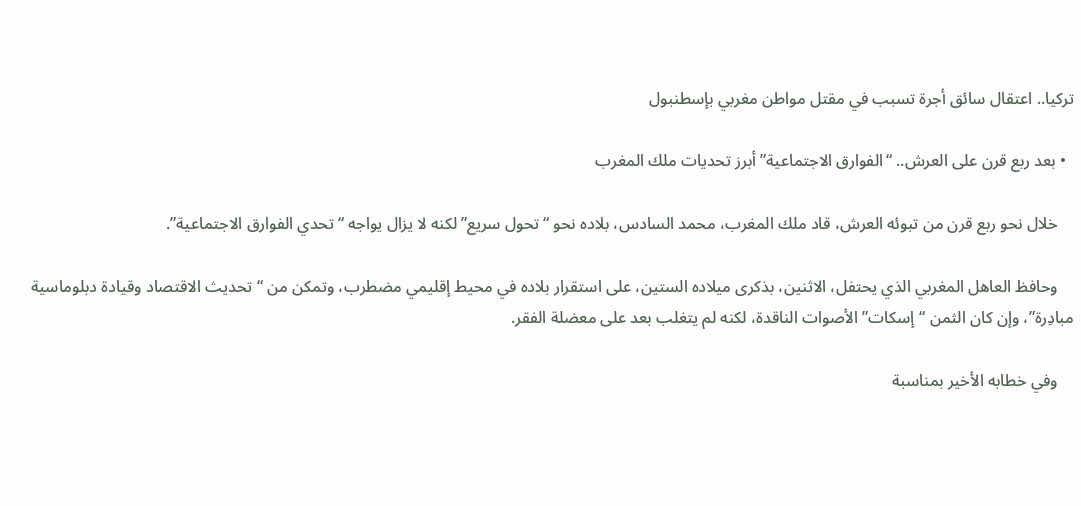تركيا.. اعتقال سائق أجرة تسبب في مقتل مواطن مغربي بإسطنبول

  • بعد ربع قرن على العرش.. “الفوارق الاجتماعية” أبرز تحديات ملك المغرب

    خلال نحو ربع قرن من تبوئه العرش، قاد ملك المغرب، محمد السادس، بلاده نحو “تحول سريع” لكنه لا يزال يواجه “تحدي الفوارق الاجتماعية”.

    وحافظ العاهل المغربي الذي يحتفل، الاثنين، بذكرى ميلاده الستين، على استقرار بلاده في محيط إقليمي مضطرب، وتمكن من “تحديث الاقتصاد وقيادة دبلوماسية مبادِرة”، وإن كان الثمن “إسكات” الأصوات الناقدة، لكنه لم يتغلب بعد على معضلة الفقر.

    وفي خطابه الأخير بمناسبة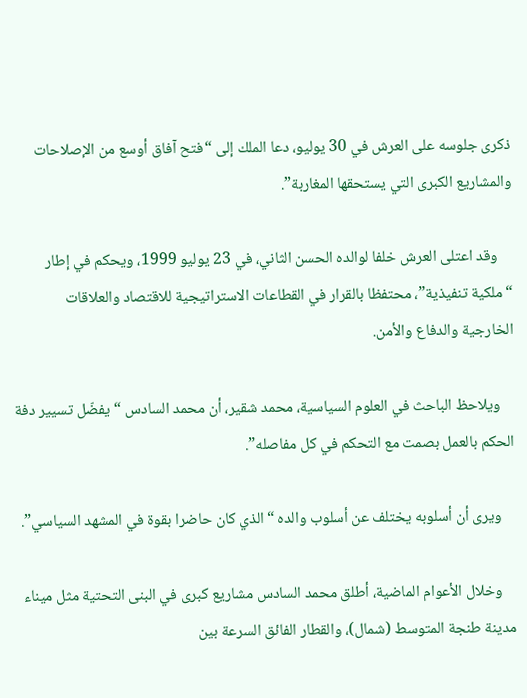ذكرى جلوسه على العرش في 30 يوليو، دعا الملك إلى “فتح آفاق أوسع من الإصلاحات والمشاريع الكبرى التي يستحقها المغاربة”.

    وقد اعتلى العرش خلفا لوالده الحسن الثاني، في 23 يوليو 1999، ويحكم في إطار “ملكية تنفيذية”، محتفظا بالقرار في القطاعات الاستراتيجية للاقتصاد والعلاقات الخارجية والدفاع والأمن.

    ويلاحظ الباحث في العلوم السياسية، محمد شقير، أن محمد السادس “يفضّل تسيير دفة الحكم بالعمل بصمت مع التحكم في كل مفاصله”.

    ويرى أن أسلوبه يختلف عن أسلوب والده “الذي كان حاضرا بقوة في المشهد السياسي”.

    وخلال الأعوام الماضية، أطلق محمد السادس مشاريع كبرى في البنى التحتية مثل ميناء مدينة طنجة المتوسط (شمال)، والقطار الفائق السرعة بين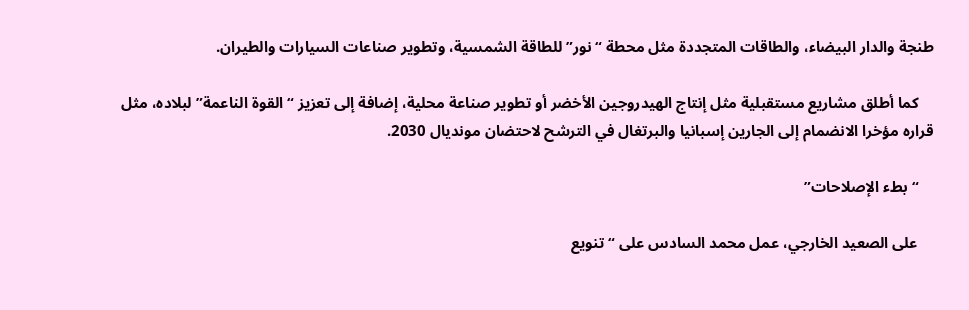طنجة والدار البيضاء، والطاقات المتجددة مثل محطة “نور” للطاقة الشمسية، وتطوير صناعات السيارات والطيران.

    كما أطلق مشاريع مستقبلية مثل إنتاج الهيدروجين الأخضر أو تطوير صناعة محلية، إضافة إلى تعزيز “القوة الناعمة” لبلاده، مثل قراره مؤخرا الانضمام إلى الجارين إسبانيا والبرتغال في الترشح لاحتضان مونديال 2030.

    “بطء الإصلاحات”

    على الصعيد الخارجي، عمل محمد السادس على “تنويع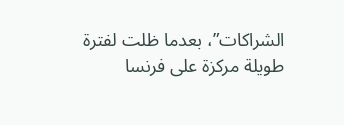الشراكات”، بعدما ظلت لفترة طويلة مركزة على فرنسا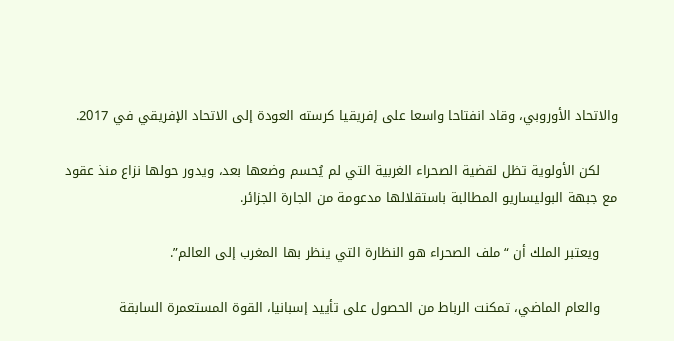والاتحاد الأوروبي، وقاد انفتاحا واسعا على إفريقيا كرسته العودة إلى الاتحاد الإفريقي في 2017.

    لكن الأولوية تظل لقضية الصحراء الغربية التي لم يُحسم وضعها بعد، ويدور حولها نزاع منذ عقود مع جبهة البوليساريو المطالبة باستقلالها مدعومة من الجارة الجزائر.

    ويعتبر الملك أن “ملف الصحراء هو النظارة التي ينظر بها المغرب إلى العالم”.

    والعام الماضي، تمكنت الرباط من الحصول على تأييد إسبانيا، القوة المستعمرة السابقة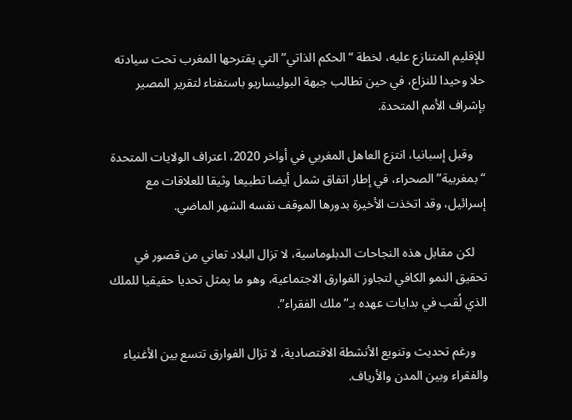للإقليم المتنازع عليه، لخطة “الحكم الذاتي” التي يقترحها المغرب تحت سيادته حلا وحيدا للنزاع، في حين تطالب جبهة البوليساريو باستفتاء لتقرير المصير بإشراف الأمم المتحدة.

    وقبل إسبانيا، انتزع العاهل المغربي في أواخر 2020، اعتراف الولايات المتحدة “بمغربية” الصحراء، في إطار اتفاق شمل أيضا تطبيعا وثيقا للعلاقات مع إسرائيل، وقد اتخذت الأخيرة بدورها الموقف نفسه الشهر الماضي.

    لكن مقابل هذه النجاحات الدبلوماسية، لا تزال البلاد تعاني من قصور في تحقيق النمو الكافي لتجاوز الفوارق الاجتماعية، وهو ما يمثل تحديا حقيقيا للملك الذي لُقب في بدايات عهده بـ”ملك الفقراء”.

    ورغم تحديث وتنويع الأنشطة الاقتصادية، لا تزال الفوارق تتسع بين الأغنياء والفقراء وبين المدن والأرياف.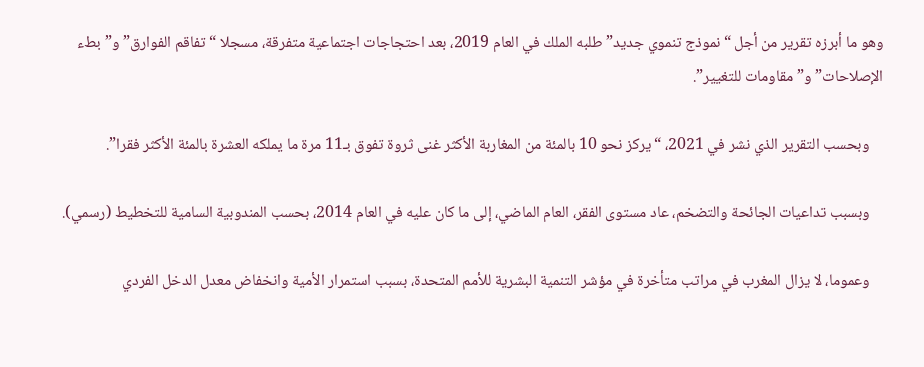وهو ما أبرزه تقرير من أجل “نموذج تنموي جديد” طلبه الملك في العام 2019، بعد احتجاجات اجتماعية متفرقة، مسجلا “تفاقم الفوارق” و”بطء الإصلاحات” و”مقاومات للتغيير”.

    وبحسب التقرير الذي نشر في 2021، “يركز نحو 10 بالمئة من المغاربة الأكثر غنى ثروة تفوق بـ11 مرة ما يملكه العشرة بالمئة الأكثر فقرا”.

    وبسبب تداعيات الجائحة والتضخم، عاد مستوى الفقر، العام الماضي، إلى ما كان عليه في العام 2014، بحسب المندوبية السامية للتخطيط (رسمي).

    وعموما، لا يزال المغرب في مراتب متأخرة في مؤشر التنمية البشرية للأمم المتحدة، بسبب استمرار الأمية وانخفاض معدل الدخل الفردي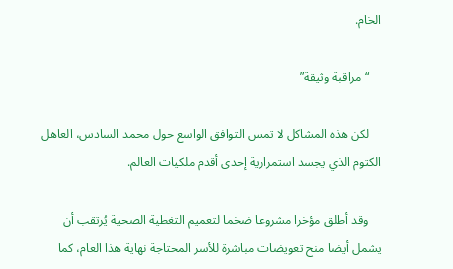الخام.

    “مراقبة وثيقة”

    لكن هذه المشاكل لا تمس التوافق الواسع حول محمد السادس، العاهل الكتوم الذي يجسد استمرارية إحدى أقدم ملكيات العالم.

    وقد أطلق مؤخرا مشروعا ضخما لتعميم التغطية الصحية يُرتقب أن يشمل أيضا منح تعويضات مباشرة للأسر المحتاجة نهاية هذا العام، كما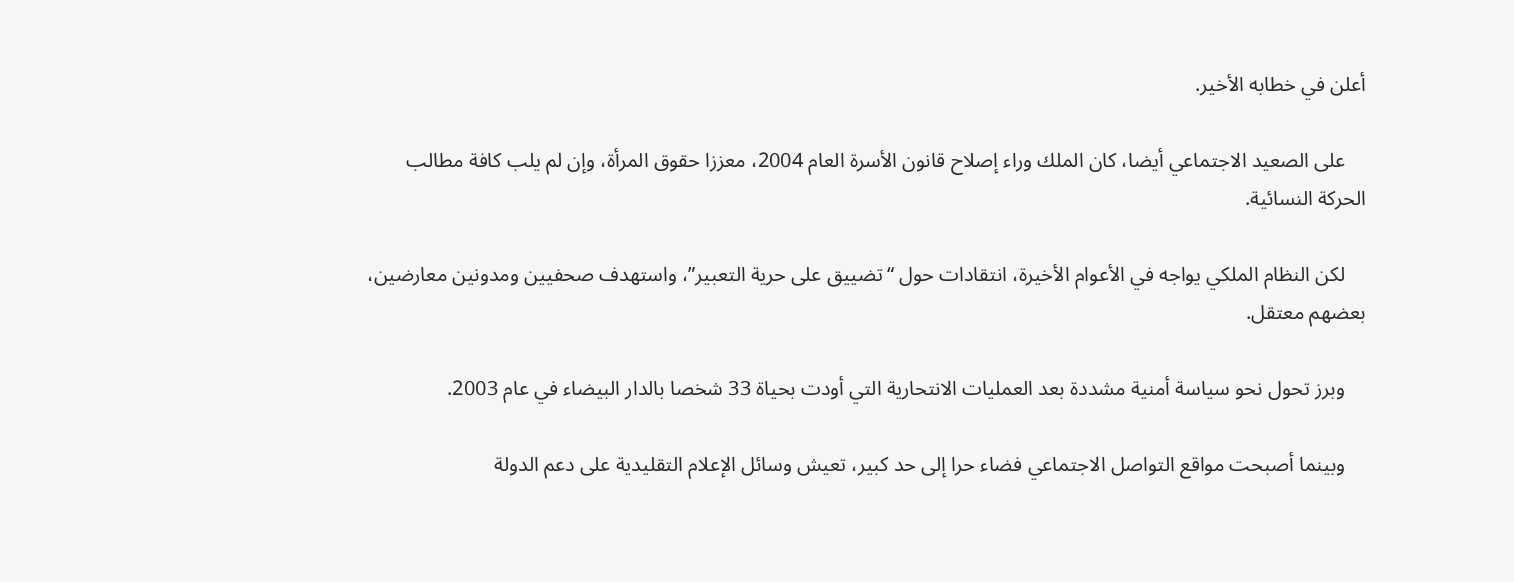أعلن في خطابه الأخير.

    على الصعيد الاجتماعي أيضا، كان الملك وراء إصلاح قانون الأسرة العام 2004، معززا حقوق المرأة، وإن لم يلب كافة مطالب الحركة النسائية.

    لكن النظام الملكي يواجه في الأعوام الأخيرة، انتقادات حول “تضييق على حرية التعبير”، واستهدف صحفيين ومدونين معارضين، بعضهم معتقل.

    وبرز تحول نحو سياسة أمنية مشددة بعد العمليات الانتحارية التي أودت بحياة 33 شخصا بالدار البيضاء في عام 2003.

    وبينما أصبحت مواقع التواصل الاجتماعي فضاء حرا إلى حد كبير، تعيش وسائل الإعلام التقليدية على دعم الدولة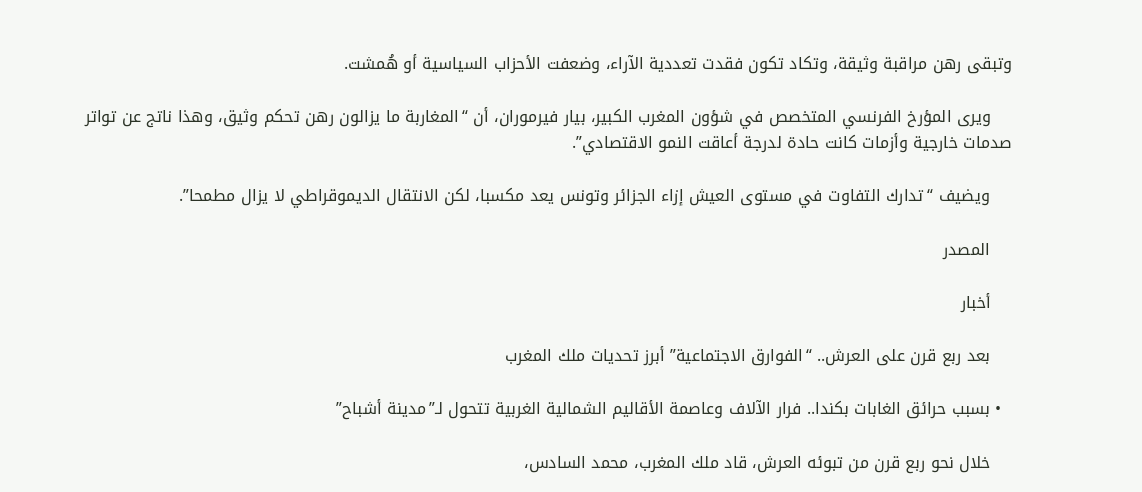وتبقى رهن مراقبة وثيقة، وتكاد تكون فقدت تعددية الآراء، وضعفت الأحزاب السياسية أو هُمشت.

    ويرى المؤرخ الفرنسي المتخصص في شؤون المغرب الكبير، بيار فيرموران، أن “المغاربة ما يزالون رهن تحكم وثيق، وهذا ناتج عن تواتر صدمات خارجية وأزمات كانت حادة لدرجة أعاقت النمو الاقتصادي”.

    ويضيف “تدارك التفاوت في مستوى العيش إزاء الجزائر وتونس يعد مكسبا، لكن الانتقال الديموقراطي لا يزال مطمحا”.

    المصدر

    أخبار

    بعد ربع قرن على العرش.. “الفوارق الاجتماعية” أبرز تحديات ملك المغرب

  • بسبب حرائق الغابات بكندا.. فرار الآلاف وعاصمة الأقاليم الشمالية الغربية تتحول لـ”مدينة أشباح”

    خلال نحو ربع قرن من تبوئه العرش، قاد ملك المغرب، محمد السادس،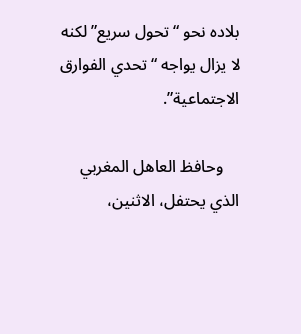بلاده نحو “تحول سريع” لكنه لا يزال يواجه “تحدي الفوارق الاجتماعية”.

    وحافظ العاهل المغربي الذي يحتفل، الاثنين،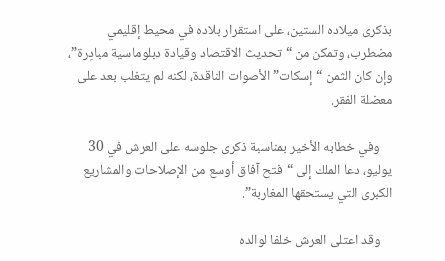بذكرى ميلاده الستين، على استقرار بلاده في محيط إقليمي مضطرب، وتمكن من “تحديث الاقتصاد وقيادة دبلوماسية مبادِرة”، وإن كان الثمن “إسكات” الأصوات الناقدة، لكنه لم يتغلب بعد على معضلة الفقر.

    وفي خطابه الأخير بمناسبة ذكرى جلوسه على العرش في 30 يوليو، دعا الملك إلى “فتح آفاق أوسع من الإصلاحات والمشاريع الكبرى التي يستحقها المغاربة”.

    وقد اعتلى العرش خلفا لوالده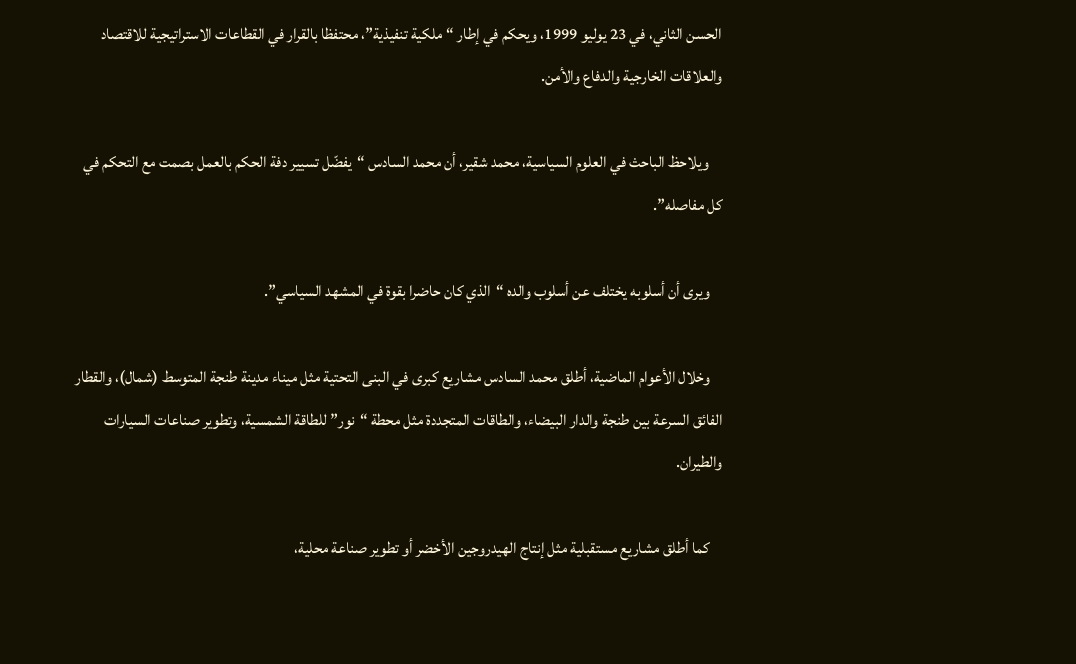الحسن الثاني، في 23 يوليو 1999، ويحكم في إطار “ملكية تنفيذية”، محتفظا بالقرار في القطاعات الاستراتيجية للاقتصاد والعلاقات الخارجية والدفاع والأمن.

    ويلاحظ الباحث في العلوم السياسية، محمد شقير، أن محمد السادس “يفضّل تسيير دفة الحكم بالعمل بصمت مع التحكم في كل مفاصله”.

    ويرى أن أسلوبه يختلف عن أسلوب والده “الذي كان حاضرا بقوة في المشهد السياسي”.

    وخلال الأعوام الماضية، أطلق محمد السادس مشاريع كبرى في البنى التحتية مثل ميناء مدينة طنجة المتوسط (شمال)، والقطار الفائق السرعة بين طنجة والدار البيضاء، والطاقات المتجددة مثل محطة “نور” للطاقة الشمسية، وتطوير صناعات السيارات والطيران.

    كما أطلق مشاريع مستقبلية مثل إنتاج الهيدروجين الأخضر أو تطوير صناعة محلية،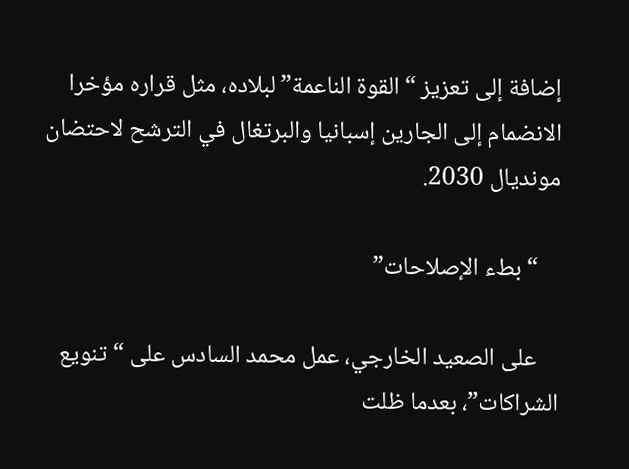إضافة إلى تعزيز “القوة الناعمة” لبلاده، مثل قراره مؤخرا الانضمام إلى الجارين إسبانيا والبرتغال في الترشح لاحتضان مونديال 2030.

    “بطء الإصلاحات”

    على الصعيد الخارجي، عمل محمد السادس على “تنويع الشراكات”، بعدما ظلت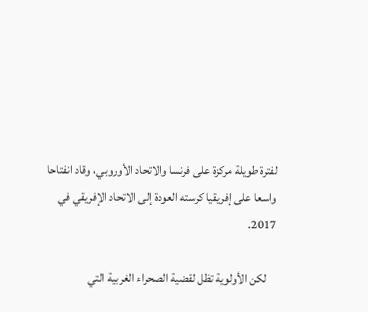لفترة طويلة مركزة على فرنسا والاتحاد الأوروبي، وقاد انفتاحا واسعا على إفريقيا كرسته العودة إلى الاتحاد الإفريقي في 2017.

    لكن الأولوية تظل لقضية الصحراء الغربية التي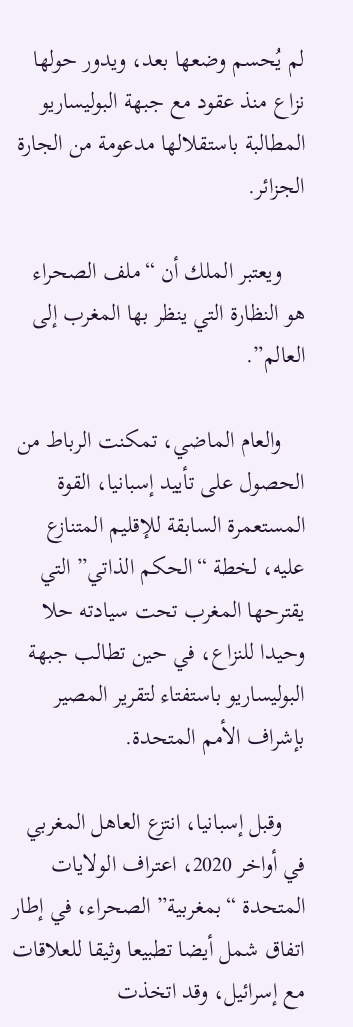لم يُحسم وضعها بعد، ويدور حولها نزاع منذ عقود مع جبهة البوليساريو المطالبة باستقلالها مدعومة من الجارة الجزائر.

    ويعتبر الملك أن “ملف الصحراء هو النظارة التي ينظر بها المغرب إلى العالم”.

    والعام الماضي، تمكنت الرباط من الحصول على تأييد إسبانيا، القوة المستعمرة السابقة للإقليم المتنازع عليه، لخطة “الحكم الذاتي” التي يقترحها المغرب تحت سيادته حلا وحيدا للنزاع، في حين تطالب جبهة البوليساريو باستفتاء لتقرير المصير بإشراف الأمم المتحدة.

    وقبل إسبانيا، انتزع العاهل المغربي في أواخر 2020، اعتراف الولايات المتحدة “بمغربية” الصحراء، في إطار اتفاق شمل أيضا تطبيعا وثيقا للعلاقات مع إسرائيل، وقد اتخذت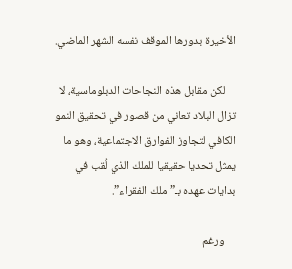الأخيرة بدورها الموقف نفسه الشهر الماضي.

    لكن مقابل هذه النجاحات الدبلوماسية، لا تزال البلاد تعاني من قصور في تحقيق النمو الكافي لتجاوز الفوارق الاجتماعية، وهو ما يمثل تحديا حقيقيا للملك الذي لُقب في بدايات عهده بـ”ملك الفقراء”.

    ورغم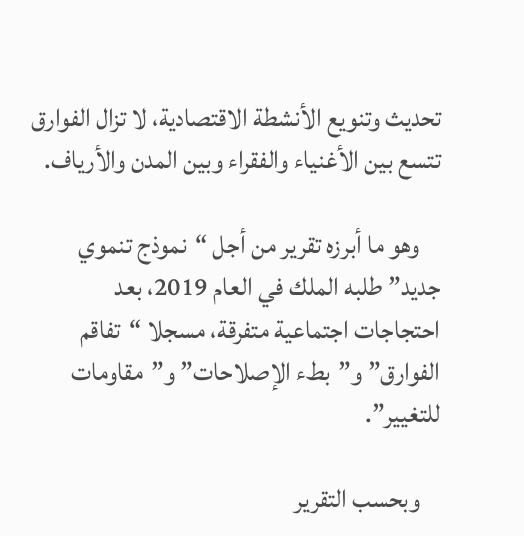تحديث وتنويع الأنشطة الاقتصادية، لا تزال الفوارق تتسع بين الأغنياء والفقراء وبين المدن والأرياف.

    وهو ما أبرزه تقرير من أجل “نموذج تنموي جديد” طلبه الملك في العام 2019، بعد احتجاجات اجتماعية متفرقة، مسجلا “تفاقم الفوارق” و”بطء الإصلاحات” و”مقاومات للتغيير”.

    وبحسب التقرير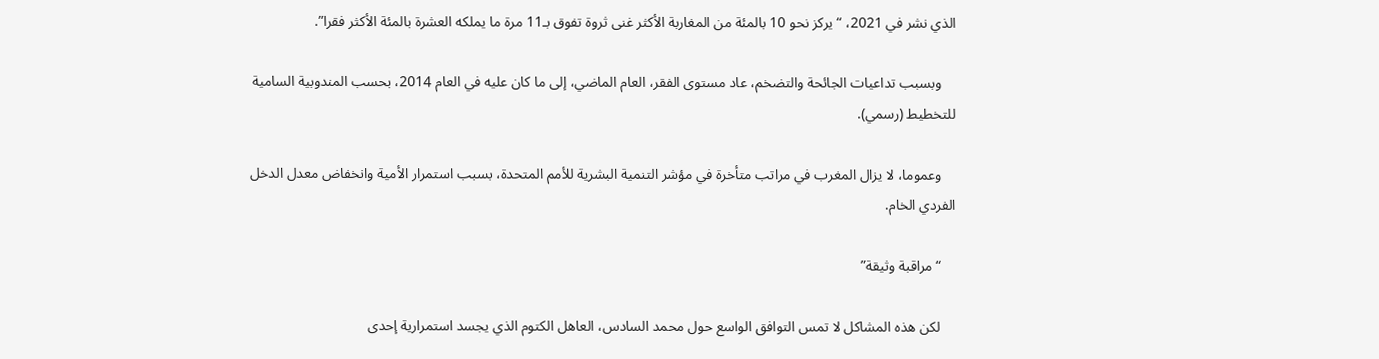الذي نشر في 2021، “يركز نحو 10 بالمئة من المغاربة الأكثر غنى ثروة تفوق بـ11 مرة ما يملكه العشرة بالمئة الأكثر فقرا”.

    وبسبب تداعيات الجائحة والتضخم، عاد مستوى الفقر، العام الماضي، إلى ما كان عليه في العام 2014، بحسب المندوبية السامية للتخطيط (رسمي).

    وعموما، لا يزال المغرب في مراتب متأخرة في مؤشر التنمية البشرية للأمم المتحدة، بسبب استمرار الأمية وانخفاض معدل الدخل الفردي الخام.

    “مراقبة وثيقة”

    لكن هذه المشاكل لا تمس التوافق الواسع حول محمد السادس، العاهل الكتوم الذي يجسد استمرارية إحدى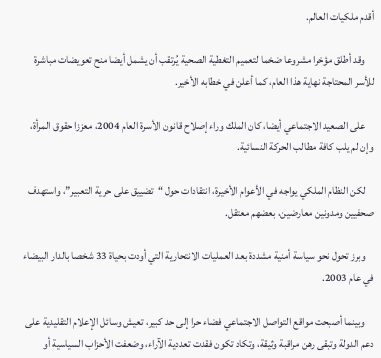أقدم ملكيات العالم.

    وقد أطلق مؤخرا مشروعا ضخما لتعميم التغطية الصحية يُرتقب أن يشمل أيضا منح تعويضات مباشرة للأسر المحتاجة نهاية هذا العام، كما أعلن في خطابه الأخير.

    على الصعيد الاجتماعي أيضا، كان الملك وراء إصلاح قانون الأسرة العام 2004، معززا حقوق المرأة، وإن لم يلب كافة مطالب الحركة النسائية.

    لكن النظام الملكي يواجه في الأعوام الأخيرة، انتقادات حول “تضييق على حرية التعبير”، واستهدف صحفيين ومدونين معارضين، بعضهم معتقل.

    وبرز تحول نحو سياسة أمنية مشددة بعد العمليات الانتحارية التي أودت بحياة 33 شخصا بالدار البيضاء في عام 2003.

    وبينما أصبحت مواقع التواصل الاجتماعي فضاء حرا إلى حد كبير، تعيش وسائل الإعلام التقليدية على دعم الدولة وتبقى رهن مراقبة وثيقة، وتكاد تكون فقدت تعددية الآراء، وضعفت الأحزاب السياسية أو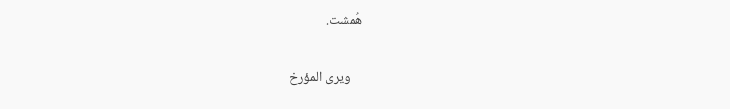هُمشت.

    ويرى المؤرخ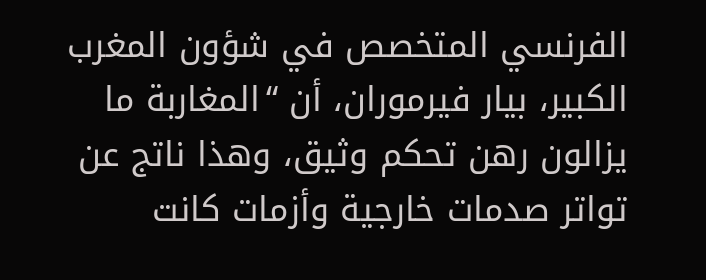الفرنسي المتخصص في شؤون المغرب الكبير، بيار فيرموران، أن “المغاربة ما يزالون رهن تحكم وثيق، وهذا ناتج عن تواتر صدمات خارجية وأزمات كانت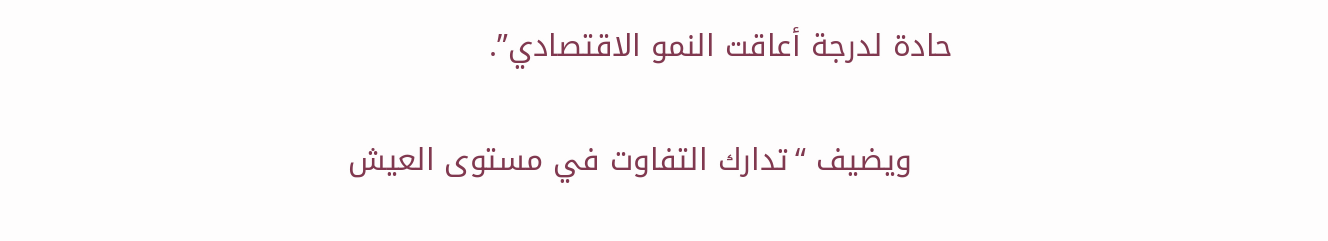حادة لدرجة أعاقت النمو الاقتصادي”.

    ويضيف “تدارك التفاوت في مستوى العيش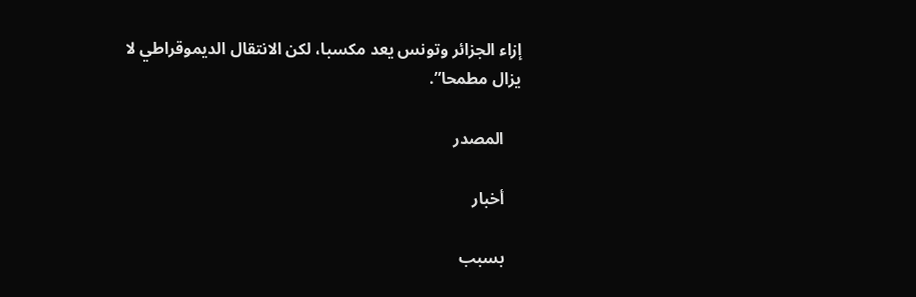إزاء الجزائر وتونس يعد مكسبا، لكن الانتقال الديموقراطي لا يزال مطمحا”.

    المصدر

    أخبار

    بسبب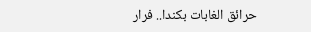حرائق الغابات بكندا.. فرار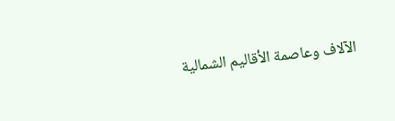الآلاف وعاصمة الأقاليم الشمالية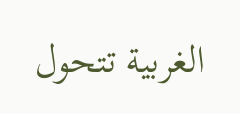الغربية تتحول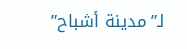لـ”مدينة أشباح”